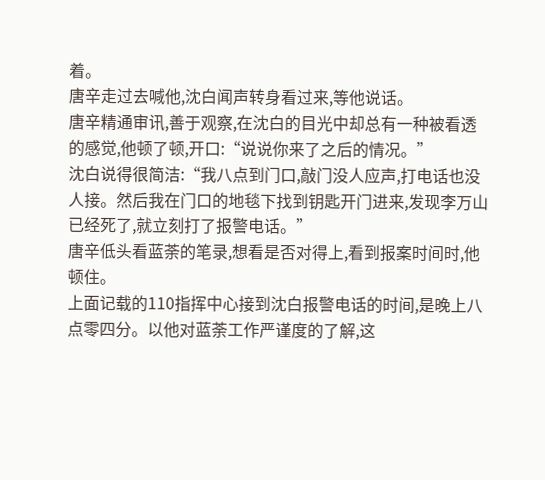着。
唐辛走过去喊他,沈白闻声转身看过来,等他说话。
唐辛精通审讯,善于观察,在沈白的目光中却总有一种被看透的感觉,他顿了顿,开口:“说说你来了之后的情况。”
沈白说得很简洁:“我八点到门口,敲门没人应声,打电话也没人接。然后我在门口的地毯下找到钥匙开门进来,发现李万山已经死了,就立刻打了报警电话。”
唐辛低头看蓝荼的笔录,想看是否对得上,看到报案时间时,他顿住。
上面记载的110指挥中心接到沈白报警电话的时间,是晚上八点零四分。以他对蓝荼工作严谨度的了解,这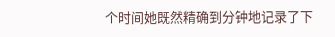个时间她既然精确到分钟地记录了下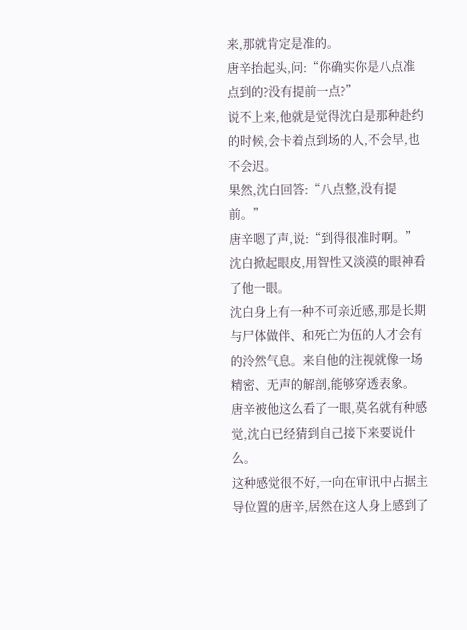来,那就肯定是准的。
唐辛抬起头,问:“你确实你是八点准点到的?没有提前一点?”
说不上来,他就是觉得沈白是那种赴约的时候,会卡着点到场的人,不会早,也不会迟。
果然,沈白回答:“八点整,没有提前。”
唐辛嗯了声,说:“到得很准时啊。”
沈白掀起眼皮,用智性又淡漠的眼神看了他一眼。
沈白身上有一种不可亲近感,那是长期与尸体做伴、和死亡为伍的人才会有的泠然气息。来自他的注视就像一场精密、无声的解剖,能够穿透表象。
唐辛被他这么看了一眼,莫名就有种感觉,沈白已经猜到自己接下来要说什么。
这种感觉很不好,一向在审讯中占据主导位置的唐辛,居然在这人身上感到了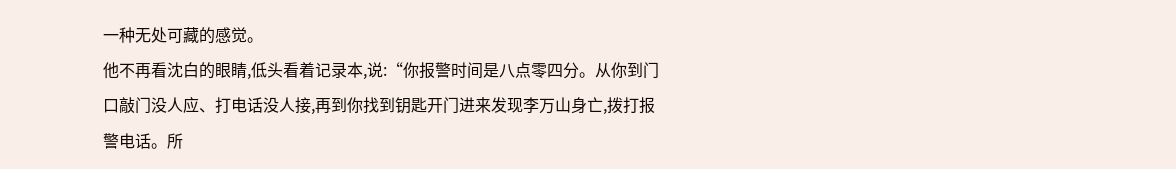一种无处可藏的感觉。
他不再看沈白的眼睛,低头看着记录本,说:“你报警时间是八点零四分。从你到门口敲门没人应、打电话没人接,再到你找到钥匙开门进来发现李万山身亡,拨打报警电话。所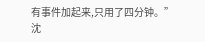有事件加起来,只用了四分钟。”
沈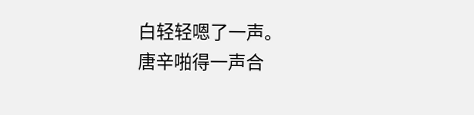白轻轻嗯了一声。
唐辛啪得一声合